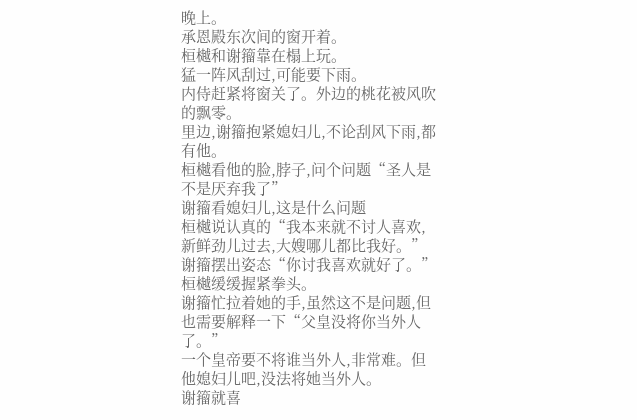晚上。
承恩殿东次间的窗开着。
桓樾和谢籀靠在榻上玩。
猛一阵风刮过,可能要下雨。
内侍赶紧将窗关了。外边的桃花被风吹的飘零。
里边,谢籀抱紧媳妇儿,不论刮风下雨,都有他。
桓樾看他的脸,脖子,问个问题“圣人是不是厌弃我了”
谢籀看媳妇儿,这是什么问题
桓樾说认真的“我本来就不讨人喜欢,新鲜劲儿过去,大嫂哪儿都比我好。”
谢籀摆出姿态“你讨我喜欢就好了。”
桓樾缓缓握紧拳头。
谢籀忙拉着她的手,虽然这不是问题,但也需要解释一下“父皇没将你当外人了。”
一个皇帝要不将谁当外人,非常难。但他媳妇儿吧,没法将她当外人。
谢籀就喜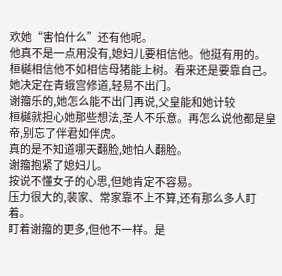欢她“害怕什么”还有他呢。
他真不是一点用没有,媳妇儿要相信他。他挺有用的。
桓樾相信他不如相信母猪能上树。看来还是要靠自己。
她决定在青蛾宫修道,轻易不出门。
谢籀乐的,她怎么能不出门再说,父皇能和她计较
桓樾就担心她那些想法,圣人不乐意。再怎么说他都是皇帝,别忘了伴君如伴虎。
真的是不知道哪天翻脸,她怕人翻脸。
谢籀抱紧了媳妇儿。
按说不懂女子的心思,但她肯定不容易。
压力很大的,裴家、常家靠不上不算,还有那么多人盯着。
盯着谢籀的更多,但他不一样。是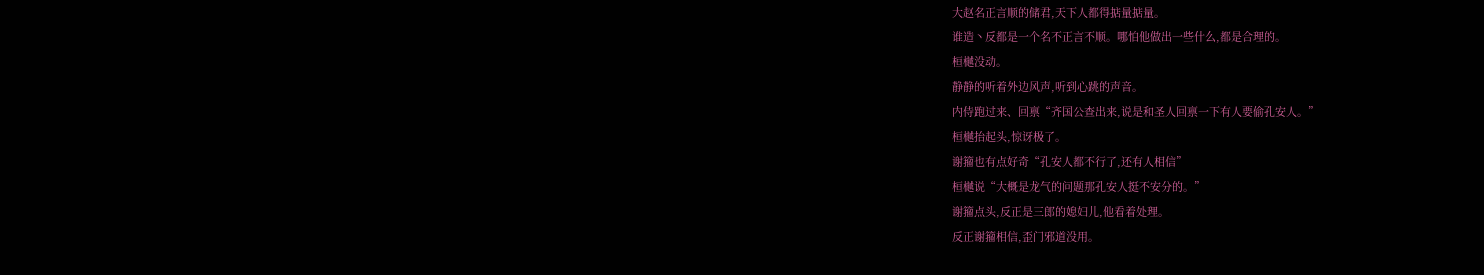大赵名正言顺的储君,天下人都得掂量掂量。
谁造丶反都是一个名不正言不顺。哪怕他做出一些什么,都是合理的。
桓樾没动。
静静的听着外边风声,听到心跳的声音。
内侍跑过来、回禀“齐国公查出来,说是和圣人回禀一下有人要偷孔安人。”
桓樾抬起头,惊讶极了。
谢籀也有点好奇“孔安人都不行了,还有人相信”
桓樾说“大概是龙气的问题那孔安人挺不安分的。”
谢籀点头,反正是三郎的媳妇儿,他看着处理。
反正谢籀相信,歪门邪道没用。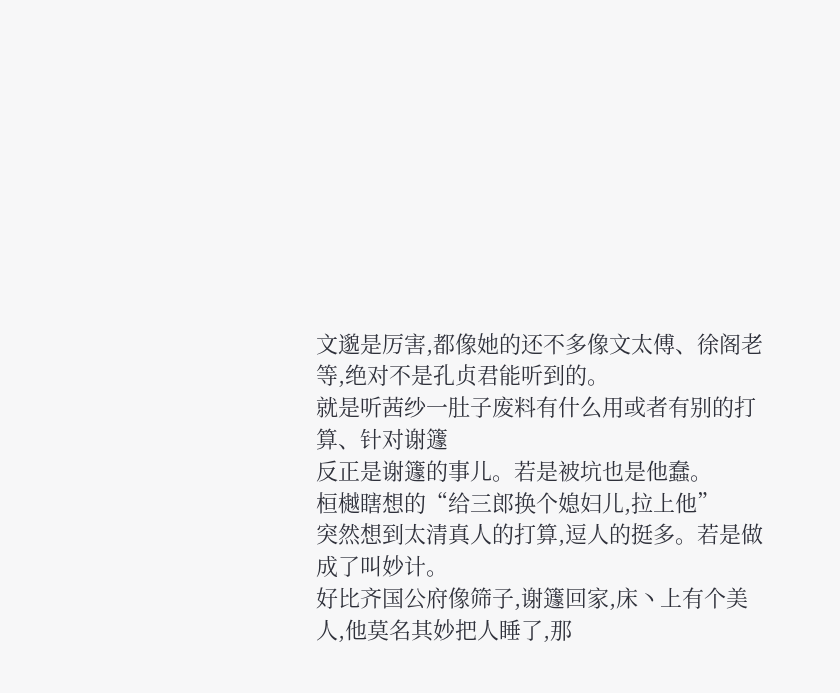文邈是厉害,都像她的还不多像文太傅、徐阁老等,绝对不是孔贞君能听到的。
就是听茜纱一肚子废料有什么用或者有别的打算、针对谢籧
反正是谢籧的事儿。若是被坑也是他蠢。
桓樾瞎想的“给三郎换个媳妇儿,拉上他”
突然想到太清真人的打算,逗人的挺多。若是做成了叫妙计。
好比齐国公府像筛子,谢籧回家,床丶上有个美人,他莫名其妙把人睡了,那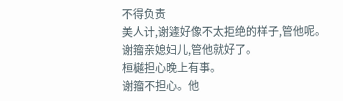不得负责
美人计,谢籧好像不太拒绝的样子,管他呢。
谢籀亲媳妇儿,管他就好了。
桓樾担心晚上有事。
谢籀不担心。他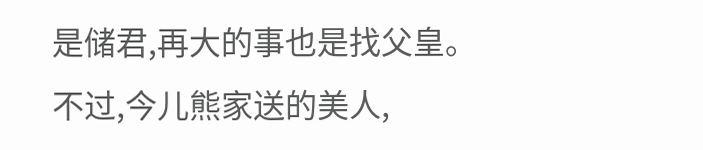是储君,再大的事也是找父皇。
不过,今儿熊家送的美人,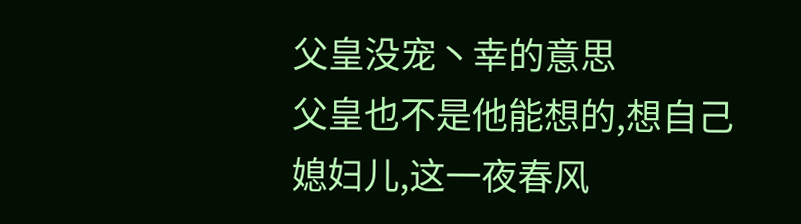父皇没宠丶幸的意思
父皇也不是他能想的,想自己媳妇儿,这一夜春风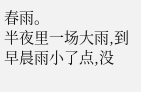春雨。
半夜里一场大雨,到早晨雨小了点,没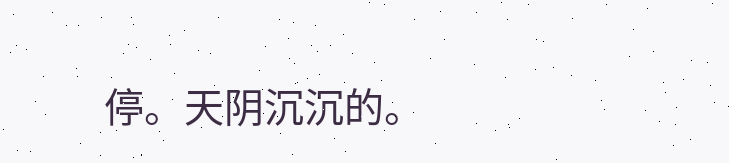停。天阴沉沉的。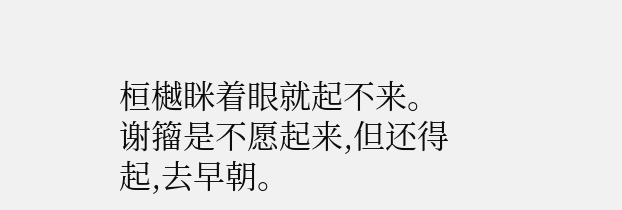桓樾眯着眼就起不来。
谢籀是不愿起来,但还得起,去早朝。